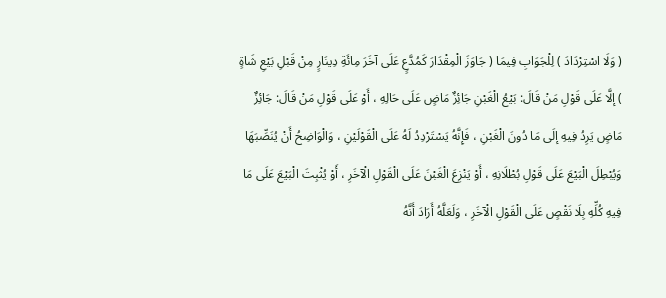( وَلَا اسْتِرْدَادَ ) لِلْجَوَابِ فِيمَا ( جَاوَزَ الْمِقْدَارَ كَمُدَّعٍ عَلَى آخَرَ مِائَةِ دِينَارٍ مِنْ قَبْلِ بَيْعِ شَاةٍ ) إلَّا عَلَى قَوْلِ مَنْ قَالَ: بَيْعُ الْغَبْنِ جَائِزٌ مَاضٍ عَلَى حَالِهِ ، أَوْ عَلَى قَوْلِ مَنْ قَالَ: جَائِزٌ مَاضٍ يَرِدُ فِيهِ إلَى مَا دُونَ الْغَبْنِ ، فَإِنَّهُ يَسْتَرْدِدُ لَهُ عَلَى الْقَوْلَيْنِ ، وَالْوَاضِحُ أَنْ يُنَصِّبَهَا وَيُبْطِلَ الْبَيْعَ عَلَى قَوْلِ بُطْلَانِهِ ، أَوْ يَنْزِعَ الْغَبْنَ عَلَى الْقَوْلِ الْآخَرِ ، أَوْ يُثْبِتَ الْبَيْعَ عَلَى مَا فِيهِ كُلِّهِ بِلَا نَقْصٍ عَلَى الْقَوْلِ الْآخَرِ ، وَلَعَلَّهُ أَرَادَ أَنَّهُ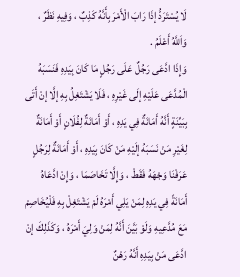لَا يُسْتَرَدُّ إذَا رَابَ الْأَمْرَ بِأَنَّهُ كَذِبٌ ، وَفِيهِ نَظَرٌ ، وَاَللَّهُ أَعْلَمُ .
وَإِذَا ادَّعَى رَجُلٌ عَلَى رَجُلٍ مَا كَانَ بِيَدِهِ فَنَسَبَهُ الْمُدَّعَى عَلَيْهِ إلَى غَيْرِهِ ، فَلَا يَشْتَغِلُ بِهِ إلَّا إنْ أَتَى بِبَيِّنَةٍ أَنَّهُ أَمَانَةٌ فِي يَدِهِ ، أَوْ أَمَانَةٌ لِفُلَانٍ أَوْ أَمَانَةٌ لِغَيْرِ مَنْ نَسَبَهُ إلَيْهِ مَنْ كَانَ بِيَدِهِ ، أَوْ أَمَانَةٌ لِرَجُلٍ عَرَفْنَا وَجْهَهُ فَقَطْ ، وَإِلَّا تَخَاصَمَا ، وَإِنْ ادَّعَاهُ أَمَانَةً فِي يَدِهِ لِمَنْ يَلِي أَمْرَهُ لَمْ يَشْتَغِلْ بِهِ فَلْيُخَاصِمْ مَعَ مُدَّعِيهِ وَلَوْ بَيَّنَ أَنَّهُ لِمَنْ وَلِيَ أَمْرَهُ ، وَكَذَلِكَ إنْ ادَّعَى مَنْ بِيَدِهِ أَنَّهُ رَهْنٌ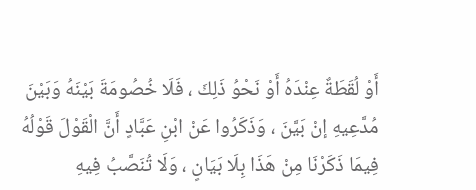أَوْ لُقَطَةٌ عِنْدَهُ أَوْ نَحْوُ ذَلِكَ ، فَلَا خُصُومَةَ بَيْنَهُ وَبَيْنَ مُدَّعِيهِ إنْ بَيَّنَ ، وَذَكَرُوا عَنْ ابْنِ عَبَّادٍ أَنَّ الْقَوْلَ قَوْلُهُ فِيمَا ذَكَرْنَا مِنْ هَذَا بِلَا بَيَانٍ ، وَلَا تُنَصَّبُ فِيهِ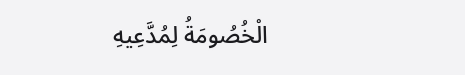الْخُصُومَةُ لِمُدَّعِيهِ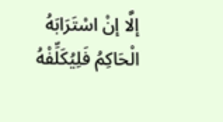إلَّا إنْ اسْتَرَابَهُ الْحَاكِمُ فَلِيُكَلِّفْهُ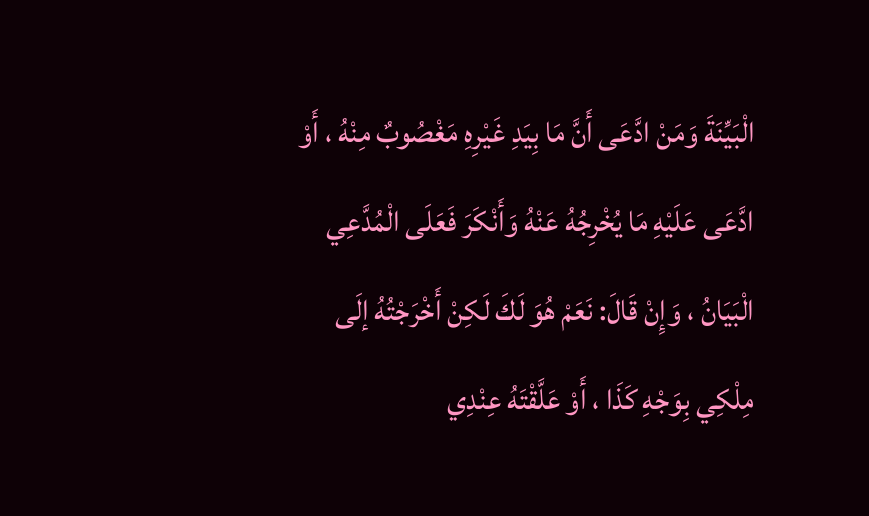الْبَيِّنَةَ وَمَنْ ادَّعَى أَنَّ مَا بِيَدِ غَيْرِهِ مَغْصُوبٌ مِنْهُ ، أَوْ ادَّعَى عَلَيْهِ مَا يُخْرِجُهُ عَنْهُ وَأَنْكَرَ فَعَلَى الْمُدَّعِي الْبَيَانُ ، وَإِنْ قَالَ: نَعَمْ هُوَ لَكَ لَكِنْ أَخْرَجْتُهُ إلَى مِلْكِي بِوَجْهِ كَذَا ، أَوْ عَلَّقْتَهُ عِنْدِي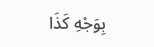بِوَجْهِ كَذَا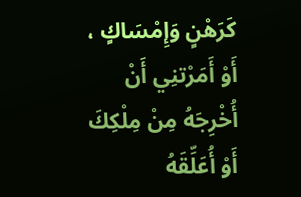كَرَهْنٍ وَإِمْسَاكٍ ، أَوْ أَمَرْتنِي أَنْ أُخْرِجَهُ مِنْ مِلْكِكَ أَوْ أُعَلِّقَهُ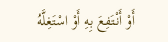أَوْ أَنْتَفِعَ بِهِ أَوْ اسْتَغِلَّهُ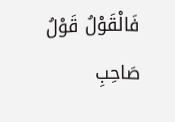فَالْقَوْلُ قَوْلُ صَاحِبِ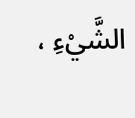الشَّيْءِ ،